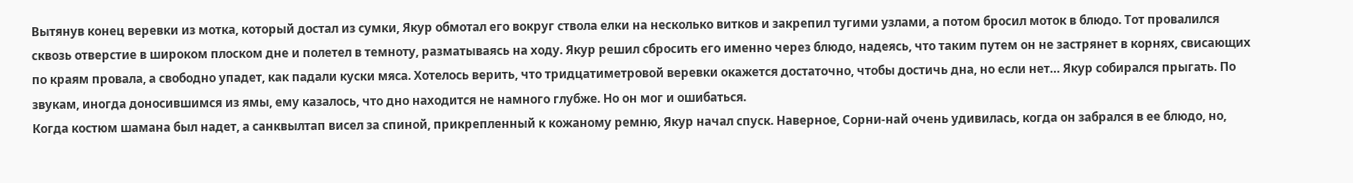Вытянув конец веревки из мотка, который достал из сумки, Якур обмотал его вокруг ствола елки на несколько витков и закрепил тугими узлами, а потом бросил моток в блюдо. Тот провалился сквозь отверстие в широком плоском дне и полетел в темноту, разматываясь на ходу. Якур решил сбросить его именно через блюдо, надеясь, что таким путем он не застрянет в корнях, свисающих по краям провала, а свободно упадет, как падали куски мяса. Хотелось верить, что тридцатиметровой веревки окажется достаточно, чтобы достичь дна, но если нет… Якур собирался прыгать. По звукам, иногда доносившимся из ямы, ему казалось, что дно находится не намного глубже. Но он мог и ошибаться.
Когда костюм шамана был надет, а санквылтап висел за спиной, прикрепленный к кожаному ремню, Якур начал спуск. Наверное, Сорни-най очень удивилась, когда он забрался в ее блюдо, но,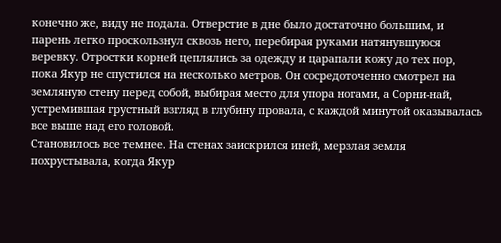конечно же, виду не подала. Отверстие в дне было достаточно большим, и парень легко проскользнул сквозь него, перебирая руками натянувшуюся веревку. Отростки корней цеплялись за одежду и царапали кожу до тех пор, пока Якур не спустился на несколько метров. Он сосредоточенно смотрел на земляную стену перед собой, выбирая место для упора ногами, а Сорни-най, устремившая грустный взгляд в глубину провала, с каждой минутой оказывалась все выше над его головой.
Становилось все темнее. На стенах заискрился иней, мерзлая земля похрустывала, когда Якур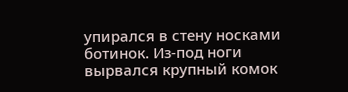упирался в стену носками ботинок. Из-под ноги вырвался крупный комок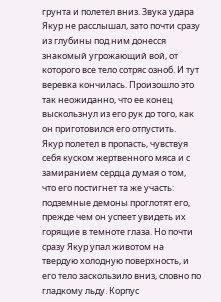грунта и полетел вниз. Звука удара Якур не расслышал, зато почти сразу из глубины под ним донесся знакомый угрожающий вой, от которого все тело сотряс озноб. И тут веревка кончилась. Произошло это так неожиданно, что ее конец выскользнул из его рук до того, как он приготовился его отпустить.
Якур полетел в пропасть, чувствуя себя куском жертвенного мяса и с замиранием сердца думая о том, что его постигнет та же участь: подземные демоны проглотят его, прежде чем он успеет увидеть их горящие в темноте глаза. Но почти сразу Якур упал животом на твердую холодную поверхность, и его тело заскользило вниз, словно по гладкому льду. Корпус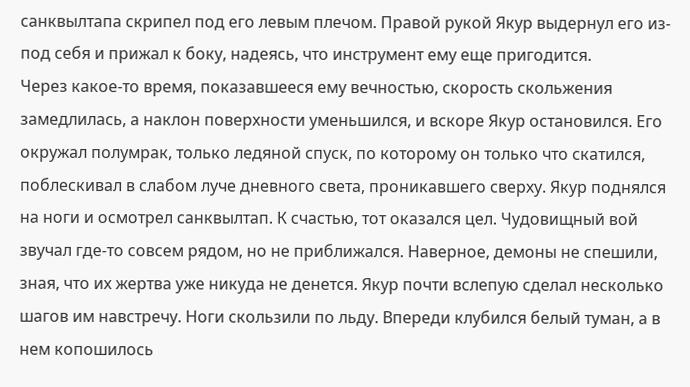санквылтапа скрипел под его левым плечом. Правой рукой Якур выдернул его из-под себя и прижал к боку, надеясь, что инструмент ему еще пригодится.
Через какое-то время, показавшееся ему вечностью, скорость скольжения замедлилась, а наклон поверхности уменьшился, и вскоре Якур остановился. Его окружал полумрак, только ледяной спуск, по которому он только что скатился, поблескивал в слабом луче дневного света, проникавшего сверху. Якур поднялся на ноги и осмотрел санквылтап. К счастью, тот оказался цел. Чудовищный вой звучал где-то совсем рядом, но не приближался. Наверное, демоны не спешили, зная, что их жертва уже никуда не денется. Якур почти вслепую сделал несколько шагов им навстречу. Ноги скользили по льду. Впереди клубился белый туман, а в нем копошилось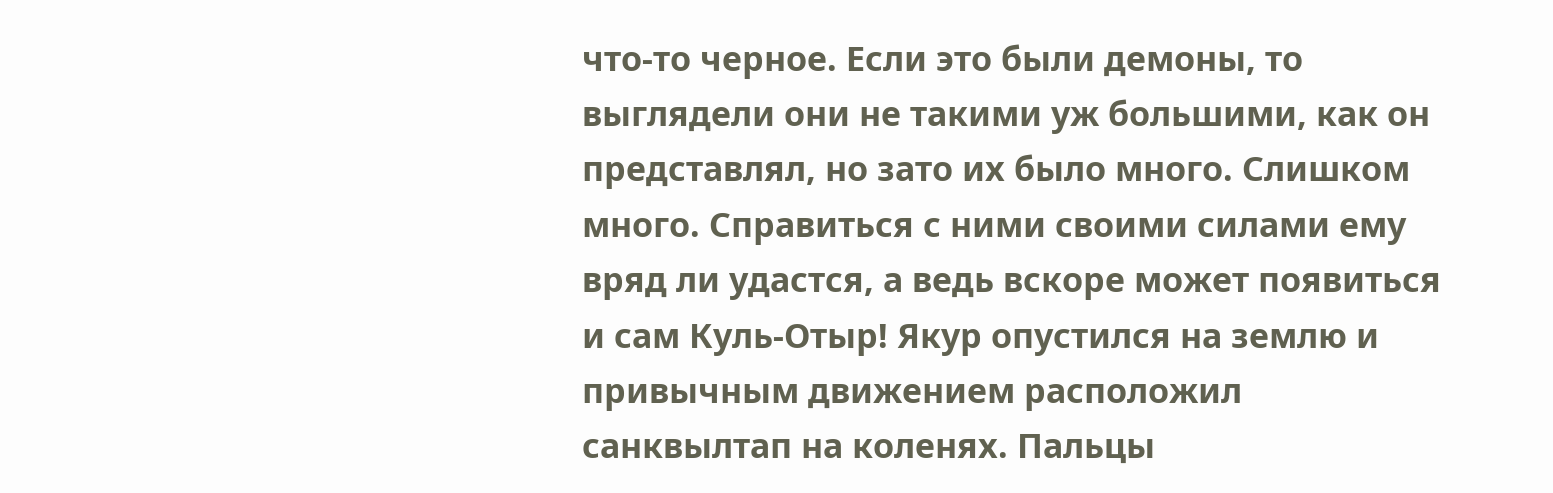что-то черное. Если это были демоны, то выглядели они не такими уж большими, как он представлял, но зато их было много. Слишком много. Справиться с ними своими силами ему вряд ли удастся, а ведь вскоре может появиться и сам Куль-Отыр! Якур опустился на землю и привычным движением расположил санквылтап на коленях. Пальцы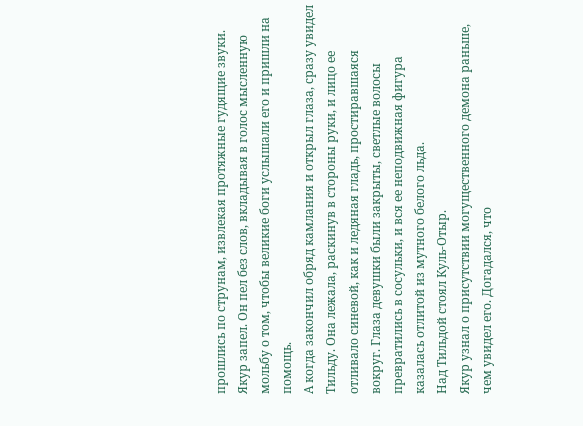прошлись по струнам, извлекая протяжные гудящие звуки. Якур запел. Он пел без слов, вкладывая в голос мысленную мольбу о том, чтобы великие боги услышали его и пришли на помощь.
А когда закончил обряд камлания и открыл глаза, сразу увидел Тильду. Она лежала, раскинув в стороны руки, и лицо ее отливало синевой, как и ледяная гладь, простиравшаяся вокруг. Глаза девушки были закрыты, светлые волосы превратились в сосульки, и вся ее неподвижная фигура казалась отлитой из мутного белого льда.
Над Тильдой стоял Куль-Отыр.
Якур узнал о присутствии могущественного демона раньше, чем увидел его. Догадался, что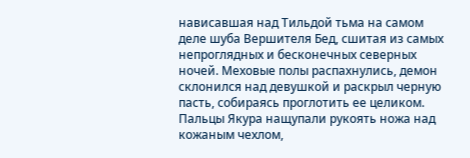нависавшая над Тильдой тьма на самом деле шуба Вершителя Бед, сшитая из самых непроглядных и бесконечных северных ночей. Меховые полы распахнулись, демон склонился над девушкой и раскрыл черную пасть, собираясь проглотить ее целиком.
Пальцы Якура нащупали рукоять ножа над кожаным чехлом,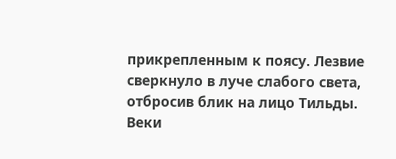прикрепленным к поясу. Лезвие сверкнуло в луче слабого света, отбросив блик на лицо Тильды. Веки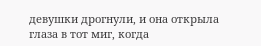девушки дрогнули, и она открыла глаза в тот миг, когда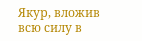Якур, вложив всю силу в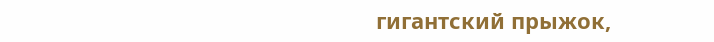гигантский прыжок,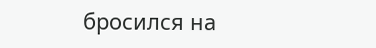бросился на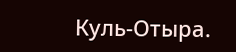Куль-Отыра.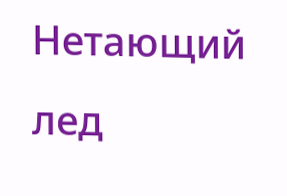Нетающий лед